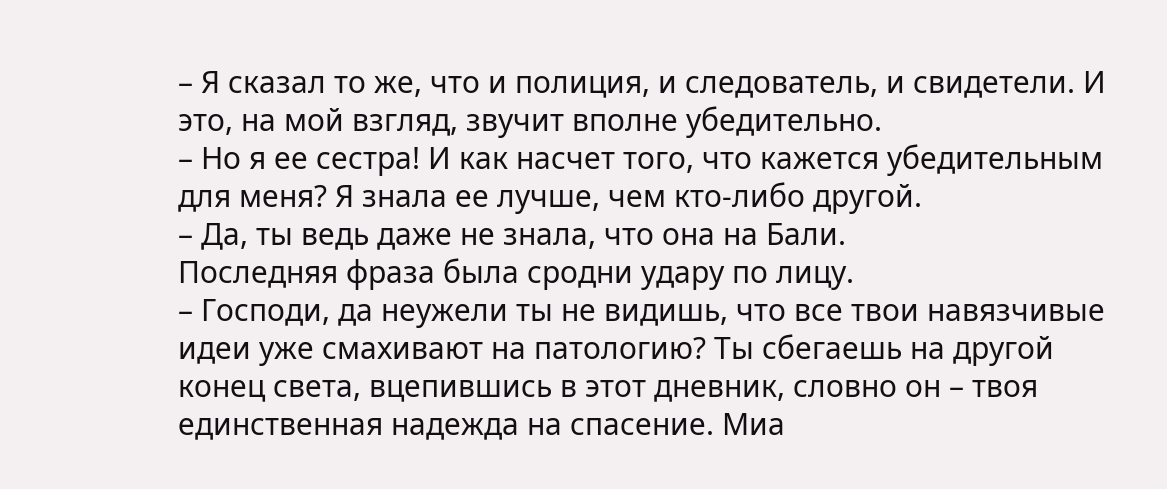– Я сказал то же, что и полиция, и следователь, и свидетели. И это, на мой взгляд, звучит вполне убедительно.
– Но я ее сестра! И как насчет того, что кажется убедительным для меня? Я знала ее лучше, чем кто-либо другой.
– Да, ты ведь даже не знала, что она на Бали.
Последняя фраза была сродни удару по лицу.
– Господи, да неужели ты не видишь, что все твои навязчивые идеи уже смахивают на патологию? Ты сбегаешь на другой конец света, вцепившись в этот дневник, словно он – твоя единственная надежда на спасение. Миа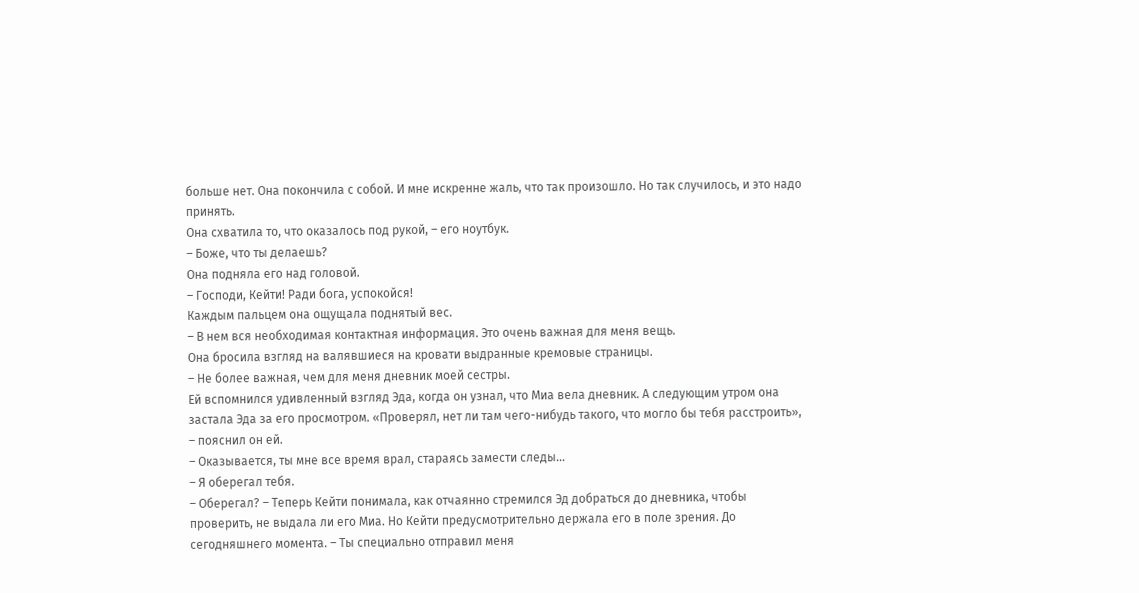больше нет. Она покончила с собой. И мне искренне жаль, что так произошло. Но так случилось, и это надо принять.
Она схватила то, что оказалось под рукой, – его ноутбук.
– Боже, что ты делаешь?
Она подняла его над головой.
– Господи, Кейти! Ради бога, успокойся!
Каждым пальцем она ощущала поднятый вес.
– В нем вся необходимая контактная информация. Это очень важная для меня вещь.
Она бросила взгляд на валявшиеся на кровати выдранные кремовые страницы.
– Не более важная, чем для меня дневник моей сестры.
Ей вспомнился удивленный взгляд Эда, когда он узнал, что Миа вела дневник. А следующим утром она застала Эда за его просмотром. «Проверял, нет ли там чего-нибудь такого, что могло бы тебя расстроить», – пояснил он ей.
– Оказывается, ты мне все время врал, стараясь замести следы…
– Я оберегал тебя.
– Оберегал? – Теперь Кейти понимала, как отчаянно стремился Эд добраться до дневника, чтобы проверить, не выдала ли его Миа. Но Кейти предусмотрительно держала его в поле зрения. До сегодняшнего момента. – Ты специально отправил меня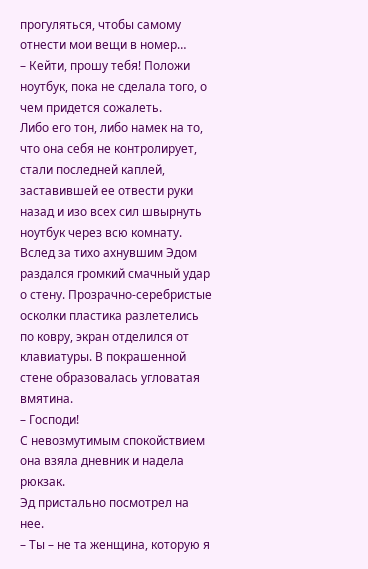прогуляться, чтобы самому отнести мои вещи в номер…
– Кейти, прошу тебя! Положи ноутбук, пока не сделала того, о чем придется сожалеть.
Либо его тон, либо намек на то, что она себя не контролирует, стали последней каплей, заставившей ее отвести руки назад и изо всех сил швырнуть ноутбук через всю комнату.
Вслед за тихо ахнувшим Эдом раздался громкий смачный удар о стену. Прозрачно-серебристые осколки пластика разлетелись по ковру, экран отделился от клавиатуры. В покрашенной стене образовалась угловатая вмятина.
– Господи!
С невозмутимым спокойствием она взяла дневник и надела рюкзак.
Эд пристально посмотрел на нее.
– Ты – не та женщина, которую я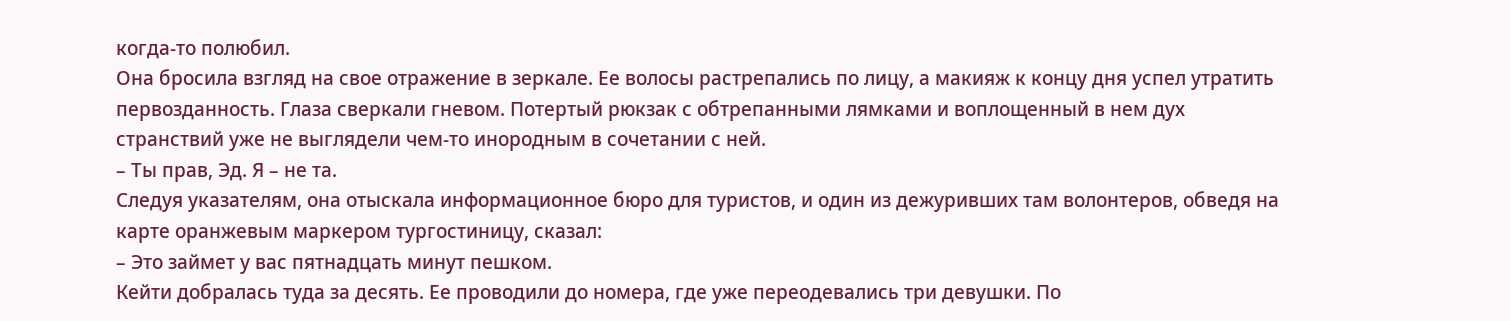когда-то полюбил.
Она бросила взгляд на свое отражение в зеркале. Ее волосы растрепались по лицу, а макияж к концу дня успел утратить первозданность. Глаза сверкали гневом. Потертый рюкзак с обтрепанными лямками и воплощенный в нем дух странствий уже не выглядели чем-то инородным в сочетании с ней.
– Ты прав, Эд. Я – не та.
Следуя указателям, она отыскала информационное бюро для туристов, и один из дежуривших там волонтеров, обведя на карте оранжевым маркером тургостиницу, сказал:
– Это займет у вас пятнадцать минут пешком.
Кейти добралась туда за десять. Ее проводили до номера, где уже переодевались три девушки. По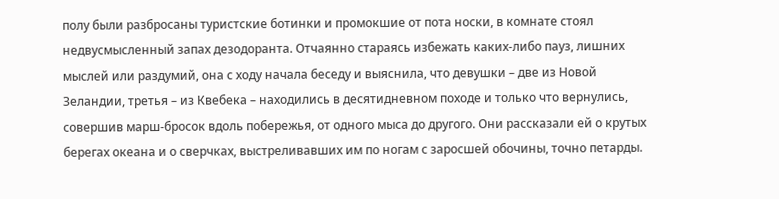полу были разбросаны туристские ботинки и промокшие от пота носки, в комнате стоял недвусмысленный запах дезодоранта. Отчаянно стараясь избежать каких-либо пауз, лишних мыслей или раздумий, она с ходу начала беседу и выяснила, что девушки – две из Новой Зеландии, третья – из Квебека – находились в десятидневном походе и только что вернулись, совершив марш-бросок вдоль побережья, от одного мыса до другого. Они рассказали ей о крутых берегах океана и о сверчках, выстреливавших им по ногам с заросшей обочины, точно петарды.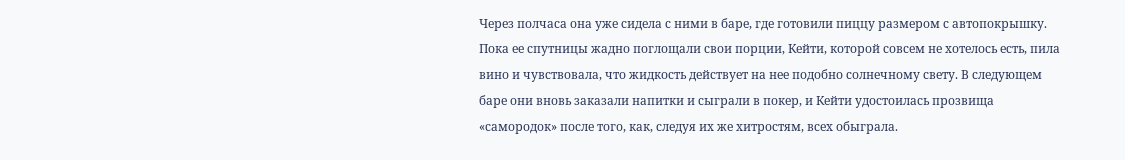Через полчаса она уже сидела с ними в баре, где готовили пиццу размером с автопокрышку. Пока ее спутницы жадно поглощали свои порции, Кейти, которой совсем не хотелось есть, пила вино и чувствовала, что жидкость действует на нее подобно солнечному свету. В следующем баре они вновь заказали напитки и сыграли в покер, и Кейти удостоилась прозвища «самородок» после того, как, следуя их же хитростям, всех обыграла.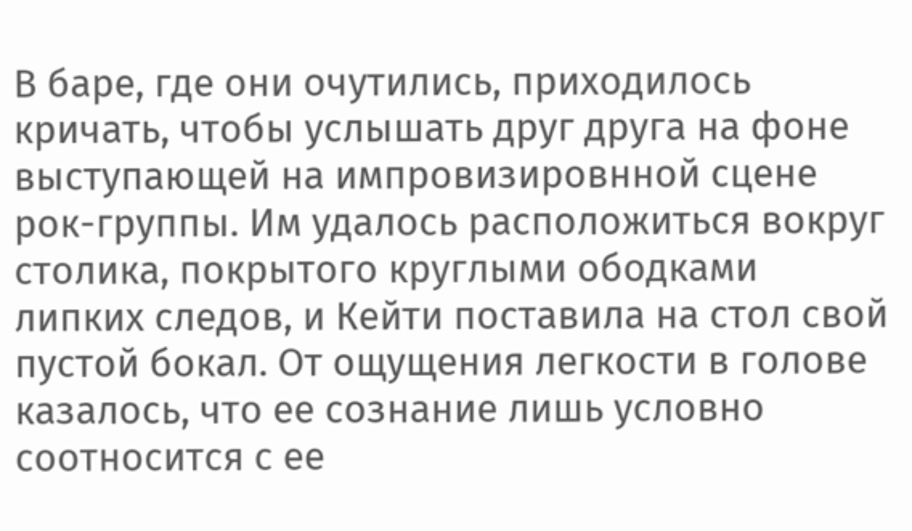В баре, где они очутились, приходилось кричать, чтобы услышать друг друга на фоне выступающей на импровизировнной сцене рок-группы. Им удалось расположиться вокруг столика, покрытого круглыми ободками липких следов, и Кейти поставила на стол свой пустой бокал. От ощущения легкости в голове казалось, что ее сознание лишь условно соотносится с ее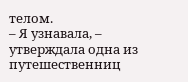телом.
– Я узнавала, – утверждала одна из путешественниц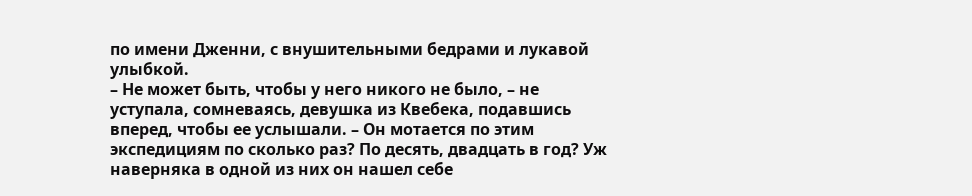по имени Дженни, с внушительными бедрами и лукавой улыбкой.
– Не может быть, чтобы у него никого не было, – не уступала, сомневаясь, девушка из Квебека, подавшись вперед, чтобы ее услышали. – Он мотается по этим экспедициям по сколько раз? По десять, двадцать в год? Уж наверняка в одной из них он нашел себе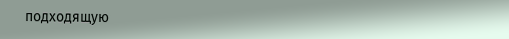подходящую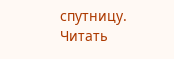спутницу.
Читать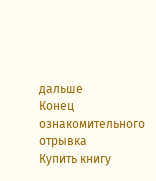дальше
Конец ознакомительного отрывка
Купить книгу